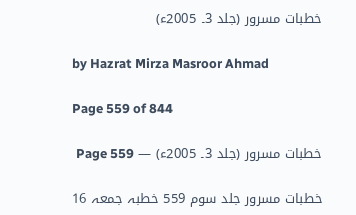خطبات مسرور (جلد 3۔ 2005ء)

by Hazrat Mirza Masroor Ahmad

Page 559 of 844

خطبات مسرور (جلد 3۔ 2005ء) — Page 559

خطبات مسرور جلد سوم 559 خطبہ جمعہ 16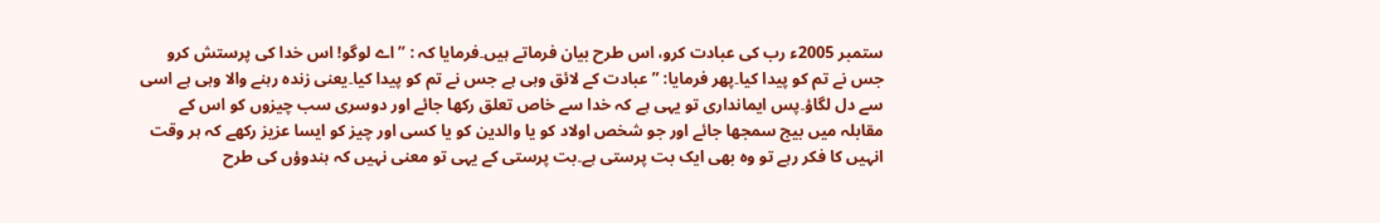ستمبر 2005ء رب کی عبادت کرو، اس طرح بیان فرماتے ہیں۔فرمایا کہ : ”اے لوگو! اس خدا کی پرستش کرو جس نے تم کو پیدا کیا۔پھر فرمایا: ” عبادت کے لائق وہی ہے جس نے تم کو پیدا کیا۔یعنی زندہ رہنے والا وہی ہے اسی سے دل لگاؤ۔پس ایمانداری تو یہی ہے کہ خدا سے خاص تعلق رکھا جائے اور دوسری سب چیزوں کو اس کے مقابلہ میں بیج سمجھا جائے اور جو شخص اولاد کو یا والدین کو یا کسی اور چیز کو ایسا عزیز رکھے کہ ہر وقت انہیں کا فکر رہے تو وہ بھی ایک بت پرستی ہے۔بت پرستی کے یہی تو معنی نہیں کہ ہندوؤں کی طرح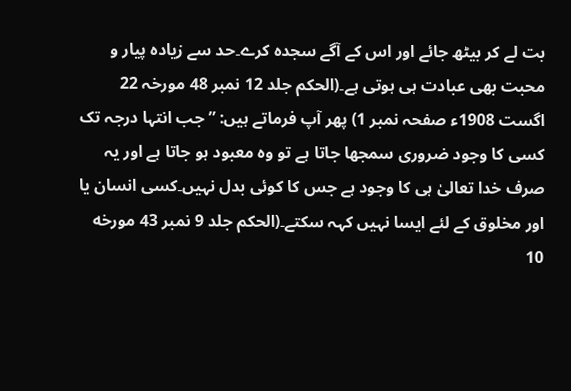بت لے کر بیٹھ جائے اور اس کے آگے سجدہ کرے۔حد سے زیادہ پیار و محبت بھی عبادت ہی ہوتی ہے۔(الحکم جلد 12 نمبر 48 مورخہ 22 اگست 1908ء صفحہ نمبر 1) پھر آپ فرماتے ہیں: ”جب انتہا درجہ تک کسی کا وجود ضروری سمجھا جاتا ہے تو وہ معبود ہو جاتا ہے اور یہ صرف خدا تعالیٰ ہی کا وجود ہے جس کا کوئی بدل نہیں۔کسی انسان یا اور مخلوق کے لئے ایسا نہیں کہہ سکتے۔(الحكم جلد 9 نمبر 43 مورخه 10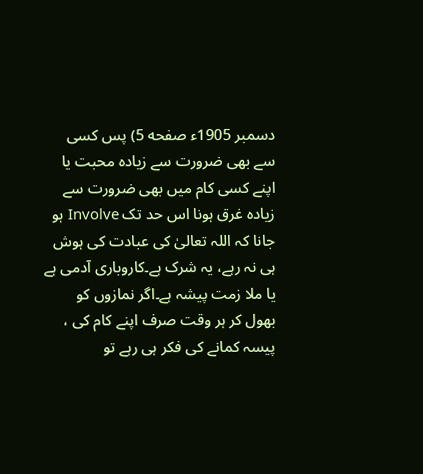دسمبر 1905ء صفحه 5) پس کسی سے بھی ضرورت سے زیادہ محبت یا اپنے کسی کام میں بھی ضرورت سے زیادہ غرق ہونا اس حد تک Involve ہو جانا کہ اللہ تعالیٰ کی عبادت کی ہوش ہی نہ رہے، یہ شرک ہے۔کاروباری آدمی ہے یا ملا زمت پیشہ ہے۔اگر نمازوں کو بھول کر ہر وقت صرف اپنے کام کی ، پیسہ کمانے کی فکر ہی رہے تو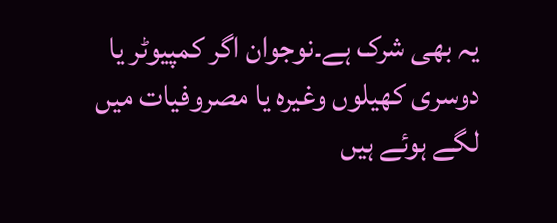یہ بھی شرک ہے۔نوجوان اگر کمپیوٹر یا دوسری کھیلوں وغیرہ یا مصروفیات میں لگے ہوئے ہیں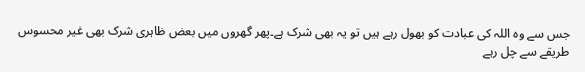جس سے وہ اللہ کی عبادت کو بھول رہے ہیں تو یہ بھی شرک ہے۔پھر گھروں میں بعض ظاہری شرک بھی غیر محسوس طریقے سے چل رہے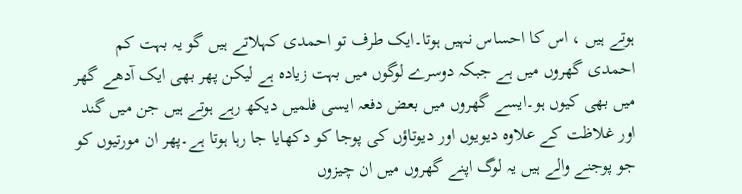ہوتے ہیں ، اس کا احساس نہیں ہوتا۔ایک طرف تو احمدی کہلاتے ہیں گو یہ بہت کم احمدی گھروں میں ہے جبکہ دوسرے لوگوں میں بہت زیادہ ہے لیکن پھر بھی ایک آدھے گھر میں بھی کیوں ہو۔ایسے گھروں میں بعض دفعہ ایسی فلمیں دیکھ رہے ہوتے ہیں جن میں گند اور غلاظت کے علاوہ دیویوں اور دیوتاؤں کی پوجا کو دکھایا جا رہا ہوتا ہے۔پھر ان مورتیوں کو جو پوجنے والے ہیں یہ لوگ اپنے گھروں میں ان چیزوں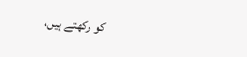کو رکھتے ہیں،